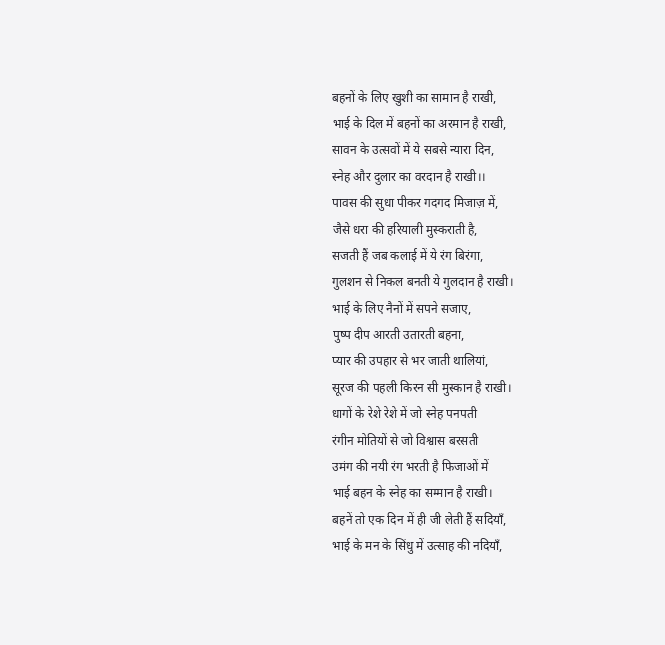बहनों के लिए खुशी का सामान है राखी,
भाई के दिल में बहनों का अरमान है राखी,
सावन के उत्सवों में ये सबसे न्यारा दिन,
स्नेह और दुलार का वरदान है राखी।।
पावस की सुधा पीकर गदगद मिजाज़ में,
जैसे धरा की हरियाली मुस्कराती है,
सजती हैं जब कलाई में ये रंग बिरंगा,
गुलशन से निकल बनती ये गुलदान है राखी।
भाई के लिए नैनों में सपने सजाए,
पुष्प दीप आरती उतारती बहना,
प्यार की उपहार से भर जाती थालियां,
सूरज की पहली किरन सी मुस्कान है राखी।
धागों के रेशे रेशे में जो स्नेह पनपती
रंगीन मोतियों से जो विश्वास बरसती
उमंग की नयी रंग भरती है फिजाओं में
भाई बहन के स्नेह का सम्मान है राखी।
बहनें तो एक दिन में ही जी लेती हैं सदियाँ,
भाई के मन के सिंधु में उत्साह की नदियाँ,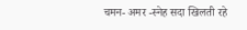चमन- अमर -स्नेह सदा खिलती रहे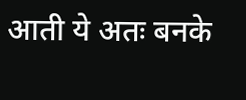आती ये अतः बनके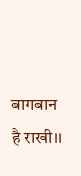बागबान है राखी।।